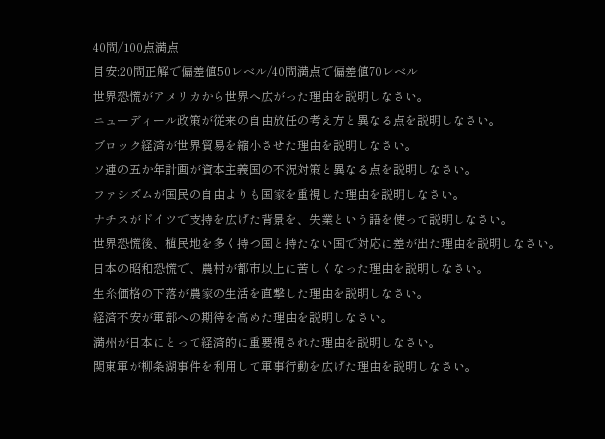40問/100点満点
目安:20問正解で偏差値50レベル/40問満点で偏差値70レベル
世界恐慌がアメリカから世界へ広がった理由を説明しなさい。
ニューディール政策が従来の自由放任の考え方と異なる点を説明しなさい。
ブロック経済が世界貿易を縮小させた理由を説明しなさい。
ソ連の五か年計画が資本主義国の不況対策と異なる点を説明しなさい。
ファシズムが国民の自由よりも国家を重視した理由を説明しなさい。
ナチスがドイツで支持を広げた背景を、失業という語を使って説明しなさい。
世界恐慌後、植民地を多く持つ国と持たない国で対応に差が出た理由を説明しなさい。
日本の昭和恐慌で、農村が都市以上に苦しくなった理由を説明しなさい。
生糸価格の下落が農家の生活を直撃した理由を説明しなさい。
経済不安が軍部への期待を高めた理由を説明しなさい。
満州が日本にとって経済的に重要視された理由を説明しなさい。
関東軍が柳条湖事件を利用して軍事行動を広げた理由を説明しなさい。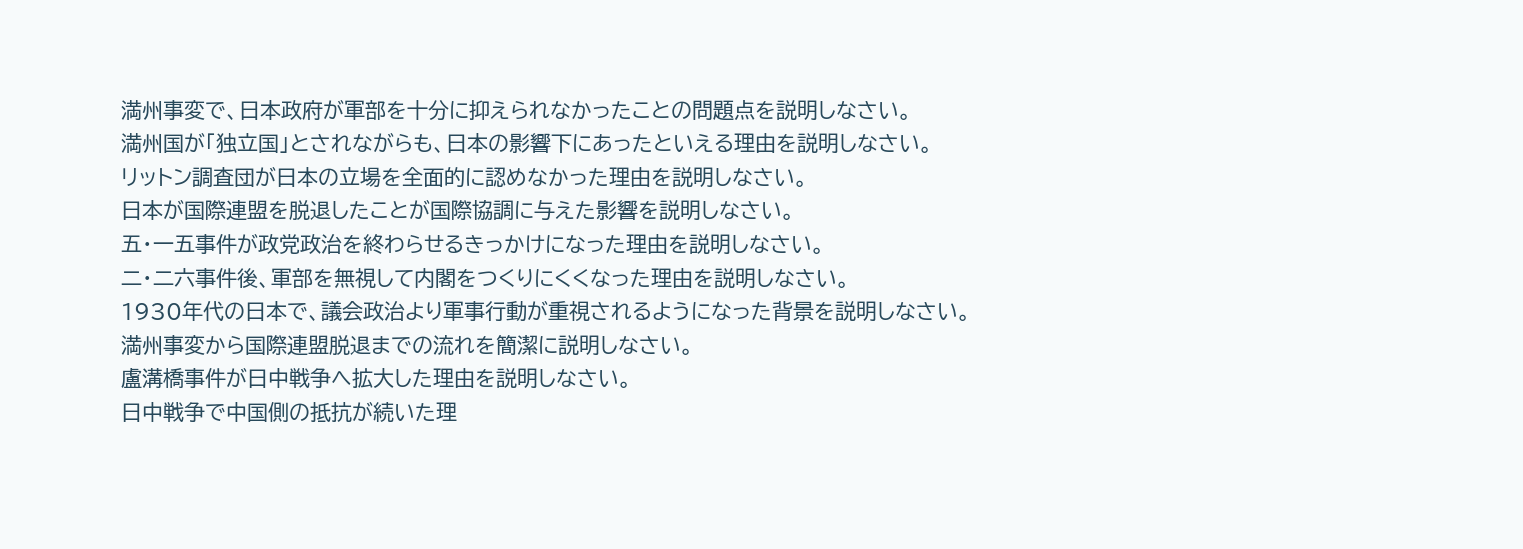満州事変で、日本政府が軍部を十分に抑えられなかったことの問題点を説明しなさい。
満州国が「独立国」とされながらも、日本の影響下にあったといえる理由を説明しなさい。
リットン調査団が日本の立場を全面的に認めなかった理由を説明しなさい。
日本が国際連盟を脱退したことが国際協調に与えた影響を説明しなさい。
五・一五事件が政党政治を終わらせるきっかけになった理由を説明しなさい。
二・二六事件後、軍部を無視して内閣をつくりにくくなった理由を説明しなさい。
1930年代の日本で、議会政治より軍事行動が重視されるようになった背景を説明しなさい。
満州事変から国際連盟脱退までの流れを簡潔に説明しなさい。
盧溝橋事件が日中戦争へ拡大した理由を説明しなさい。
日中戦争で中国側の抵抗が続いた理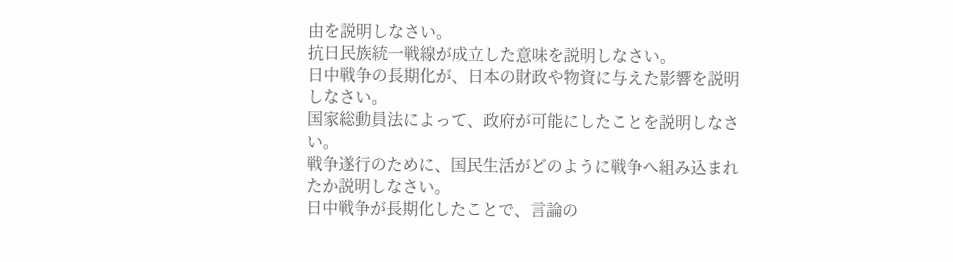由を説明しなさい。
抗日民族統一戦線が成立した意味を説明しなさい。
日中戦争の長期化が、日本の財政や物資に与えた影響を説明しなさい。
国家総動員法によって、政府が可能にしたことを説明しなさい。
戦争遂行のために、国民生活がどのように戦争へ組み込まれたか説明しなさい。
日中戦争が長期化したことで、言論の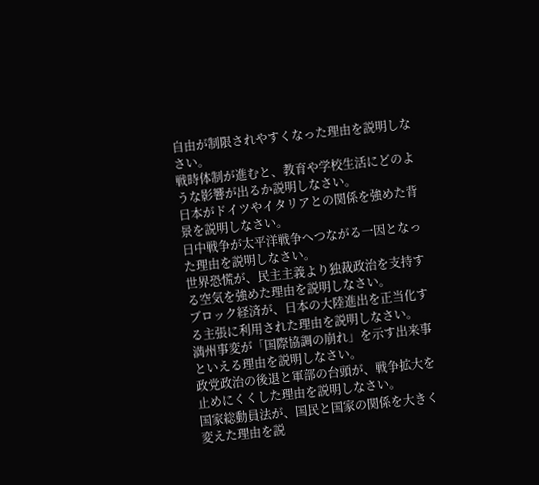自由が制限されやすくなった理由を説明しなさい。
戦時体制が進むと、教育や学校生活にどのような影響が出るか説明しなさい。
日本がドイツやイタリアとの関係を強めた背景を説明しなさい。
日中戦争が太平洋戦争へつながる一因となった理由を説明しなさい。
世界恐慌が、民主主義より独裁政治を支持する空気を強めた理由を説明しなさい。
ブロック経済が、日本の大陸進出を正当化する主張に利用された理由を説明しなさい。
満州事変が「国際協調の崩れ」を示す出来事といえる理由を説明しなさい。
政党政治の後退と軍部の台頭が、戦争拡大を止めにくくした理由を説明しなさい。
国家総動員法が、国民と国家の関係を大きく変えた理由を説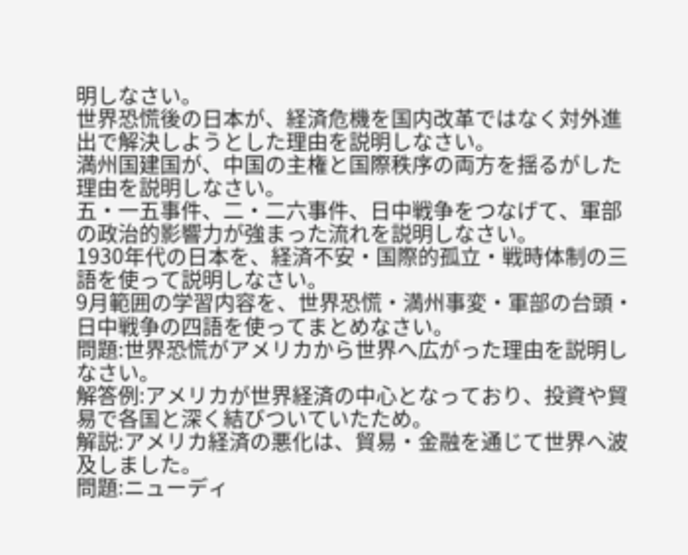明しなさい。
世界恐慌後の日本が、経済危機を国内改革ではなく対外進出で解決しようとした理由を説明しなさい。
満州国建国が、中国の主権と国際秩序の両方を揺るがした理由を説明しなさい。
五・一五事件、二・二六事件、日中戦争をつなげて、軍部の政治的影響力が強まった流れを説明しなさい。
1930年代の日本を、経済不安・国際的孤立・戦時体制の三語を使って説明しなさい。
9月範囲の学習内容を、世界恐慌・満州事変・軍部の台頭・日中戦争の四語を使ってまとめなさい。
問題:世界恐慌がアメリカから世界へ広がった理由を説明しなさい。
解答例:アメリカが世界経済の中心となっており、投資や貿易で各国と深く結びついていたため。
解説:アメリカ経済の悪化は、貿易・金融を通じて世界へ波及しました。
問題:ニューディ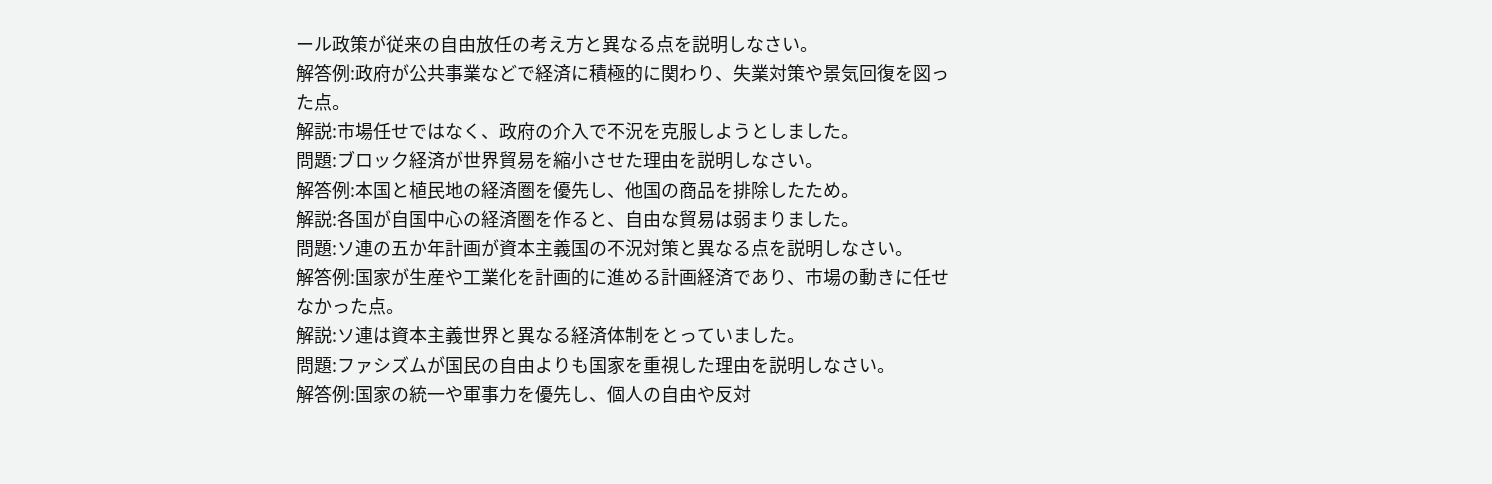ール政策が従来の自由放任の考え方と異なる点を説明しなさい。
解答例:政府が公共事業などで経済に積極的に関わり、失業対策や景気回復を図った点。
解説:市場任せではなく、政府の介入で不況を克服しようとしました。
問題:ブロック経済が世界貿易を縮小させた理由を説明しなさい。
解答例:本国と植民地の経済圏を優先し、他国の商品を排除したため。
解説:各国が自国中心の経済圏を作ると、自由な貿易は弱まりました。
問題:ソ連の五か年計画が資本主義国の不況対策と異なる点を説明しなさい。
解答例:国家が生産や工業化を計画的に進める計画経済であり、市場の動きに任せなかった点。
解説:ソ連は資本主義世界と異なる経済体制をとっていました。
問題:ファシズムが国民の自由よりも国家を重視した理由を説明しなさい。
解答例:国家の統一や軍事力を優先し、個人の自由や反対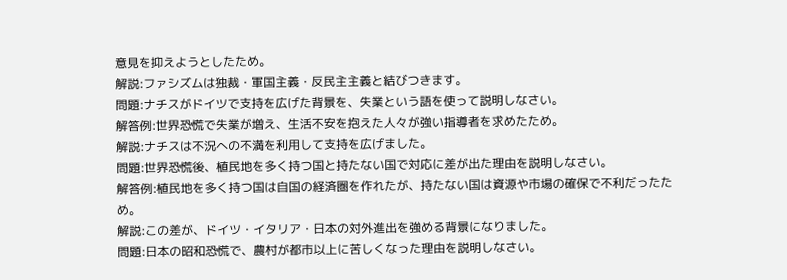意見を抑えようとしたため。
解説:ファシズムは独裁・軍国主義・反民主主義と結びつきます。
問題:ナチスがドイツで支持を広げた背景を、失業という語を使って説明しなさい。
解答例:世界恐慌で失業が増え、生活不安を抱えた人々が強い指導者を求めたため。
解説:ナチスは不況への不満を利用して支持を広げました。
問題:世界恐慌後、植民地を多く持つ国と持たない国で対応に差が出た理由を説明しなさい。
解答例:植民地を多く持つ国は自国の経済圏を作れたが、持たない国は資源や市場の確保で不利だったため。
解説:この差が、ドイツ・イタリア・日本の対外進出を強める背景になりました。
問題:日本の昭和恐慌で、農村が都市以上に苦しくなった理由を説明しなさい。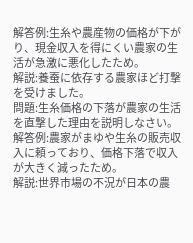解答例:生糸や農産物の価格が下がり、現金収入を得にくい農家の生活が急激に悪化したため。
解説:養蚕に依存する農家ほど打撃を受けました。
問題:生糸価格の下落が農家の生活を直撃した理由を説明しなさい。
解答例:農家がまゆや生糸の販売収入に頼っており、価格下落で収入が大きく減ったため。
解説:世界市場の不況が日本の農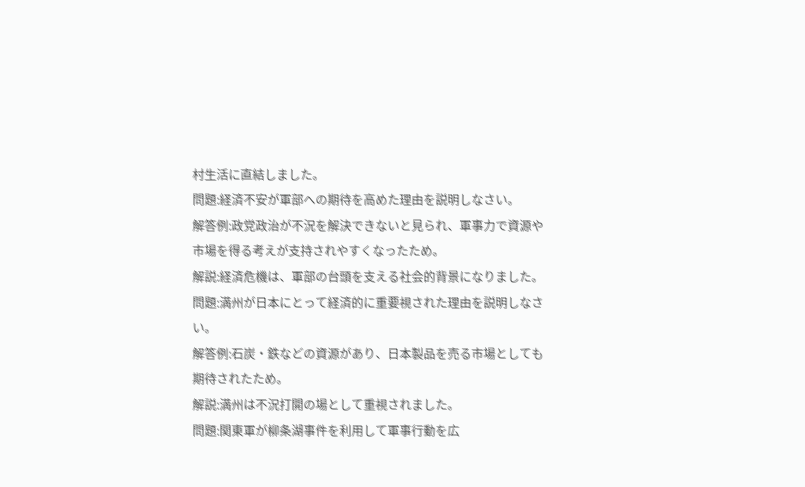村生活に直結しました。
問題:経済不安が軍部への期待を高めた理由を説明しなさい。
解答例:政党政治が不況を解決できないと見られ、軍事力で資源や市場を得る考えが支持されやすくなったため。
解説:経済危機は、軍部の台頭を支える社会的背景になりました。
問題:満州が日本にとって経済的に重要視された理由を説明しなさい。
解答例:石炭・鉄などの資源があり、日本製品を売る市場としても期待されたため。
解説:満州は不況打開の場として重視されました。
問題:関東軍が柳条湖事件を利用して軍事行動を広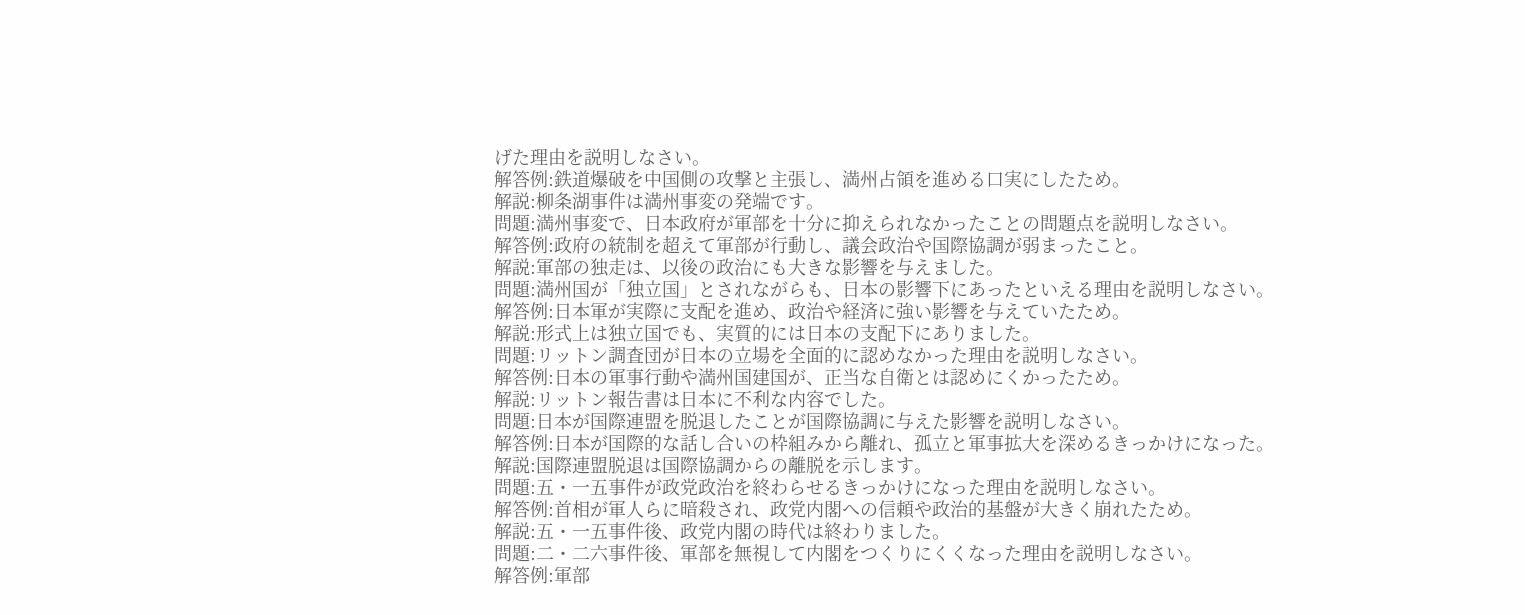げた理由を説明しなさい。
解答例:鉄道爆破を中国側の攻撃と主張し、満州占領を進める口実にしたため。
解説:柳条湖事件は満州事変の発端です。
問題:満州事変で、日本政府が軍部を十分に抑えられなかったことの問題点を説明しなさい。
解答例:政府の統制を超えて軍部が行動し、議会政治や国際協調が弱まったこと。
解説:軍部の独走は、以後の政治にも大きな影響を与えました。
問題:満州国が「独立国」とされながらも、日本の影響下にあったといえる理由を説明しなさい。
解答例:日本軍が実際に支配を進め、政治や経済に強い影響を与えていたため。
解説:形式上は独立国でも、実質的には日本の支配下にありました。
問題:リットン調査団が日本の立場を全面的に認めなかった理由を説明しなさい。
解答例:日本の軍事行動や満州国建国が、正当な自衛とは認めにくかったため。
解説:リットン報告書は日本に不利な内容でした。
問題:日本が国際連盟を脱退したことが国際協調に与えた影響を説明しなさい。
解答例:日本が国際的な話し合いの枠組みから離れ、孤立と軍事拡大を深めるきっかけになった。
解説:国際連盟脱退は国際協調からの離脱を示します。
問題:五・一五事件が政党政治を終わらせるきっかけになった理由を説明しなさい。
解答例:首相が軍人らに暗殺され、政党内閣への信頼や政治的基盤が大きく崩れたため。
解説:五・一五事件後、政党内閣の時代は終わりました。
問題:二・二六事件後、軍部を無視して内閣をつくりにくくなった理由を説明しなさい。
解答例:軍部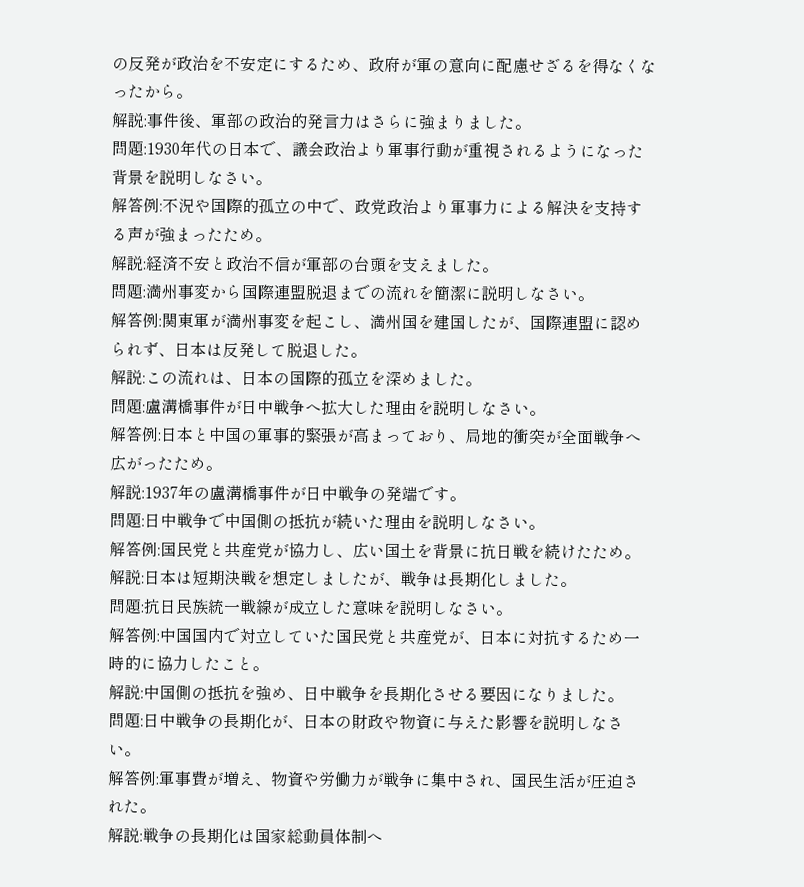の反発が政治を不安定にするため、政府が軍の意向に配慮せざるを得なくなったから。
解説:事件後、軍部の政治的発言力はさらに強まりました。
問題:1930年代の日本で、議会政治より軍事行動が重視されるようになった背景を説明しなさい。
解答例:不況や国際的孤立の中で、政党政治より軍事力による解決を支持する声が強まったため。
解説:経済不安と政治不信が軍部の台頭を支えました。
問題:満州事変から国際連盟脱退までの流れを簡潔に説明しなさい。
解答例:関東軍が満州事変を起こし、満州国を建国したが、国際連盟に認められず、日本は反発して脱退した。
解説:この流れは、日本の国際的孤立を深めました。
問題:盧溝橋事件が日中戦争へ拡大した理由を説明しなさい。
解答例:日本と中国の軍事的緊張が高まっており、局地的衝突が全面戦争へ広がったため。
解説:1937年の盧溝橋事件が日中戦争の発端です。
問題:日中戦争で中国側の抵抗が続いた理由を説明しなさい。
解答例:国民党と共産党が協力し、広い国土を背景に抗日戦を続けたため。
解説:日本は短期決戦を想定しましたが、戦争は長期化しました。
問題:抗日民族統一戦線が成立した意味を説明しなさい。
解答例:中国国内で対立していた国民党と共産党が、日本に対抗するため一時的に協力したこと。
解説:中国側の抵抗を強め、日中戦争を長期化させる要因になりました。
問題:日中戦争の長期化が、日本の財政や物資に与えた影響を説明しなさい。
解答例:軍事費が増え、物資や労働力が戦争に集中され、国民生活が圧迫された。
解説:戦争の長期化は国家総動員体制へ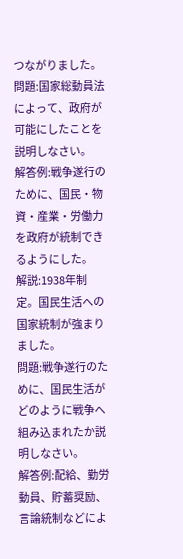つながりました。
問題:国家総動員法によって、政府が可能にしたことを説明しなさい。
解答例:戦争遂行のために、国民・物資・産業・労働力を政府が統制できるようにした。
解説:1938年制定。国民生活への国家統制が強まりました。
問題:戦争遂行のために、国民生活がどのように戦争へ組み込まれたか説明しなさい。
解答例:配給、勤労動員、貯蓄奨励、言論統制などによ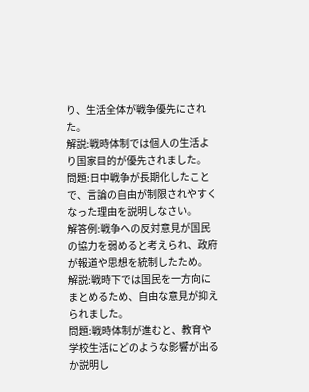り、生活全体が戦争優先にされた。
解説:戦時体制では個人の生活より国家目的が優先されました。
問題:日中戦争が長期化したことで、言論の自由が制限されやすくなった理由を説明しなさい。
解答例:戦争への反対意見が国民の協力を弱めると考えられ、政府が報道や思想を統制したため。
解説:戦時下では国民を一方向にまとめるため、自由な意見が抑えられました。
問題:戦時体制が進むと、教育や学校生活にどのような影響が出るか説明し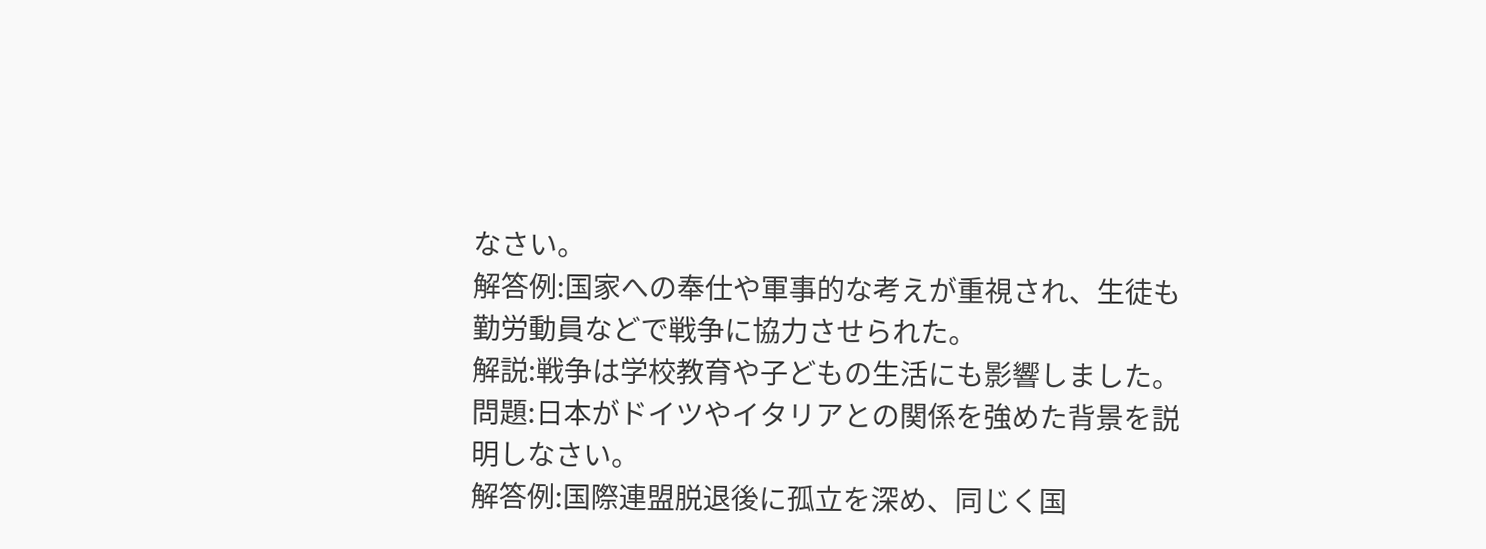なさい。
解答例:国家への奉仕や軍事的な考えが重視され、生徒も勤労動員などで戦争に協力させられた。
解説:戦争は学校教育や子どもの生活にも影響しました。
問題:日本がドイツやイタリアとの関係を強めた背景を説明しなさい。
解答例:国際連盟脱退後に孤立を深め、同じく国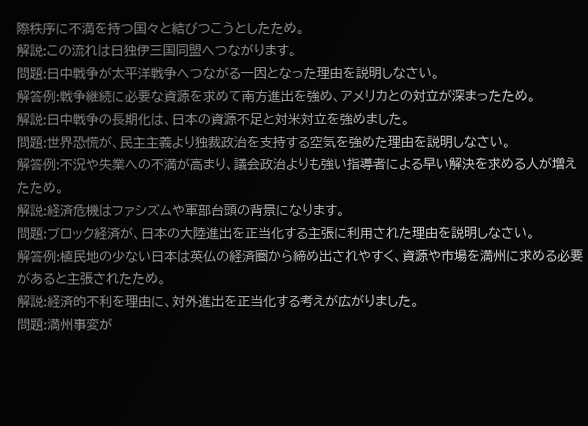際秩序に不満を持つ国々と結びつこうとしたため。
解説:この流れは日独伊三国同盟へつながります。
問題:日中戦争が太平洋戦争へつながる一因となった理由を説明しなさい。
解答例:戦争継続に必要な資源を求めて南方進出を強め、アメリカとの対立が深まったため。
解説:日中戦争の長期化は、日本の資源不足と対米対立を強めました。
問題:世界恐慌が、民主主義より独裁政治を支持する空気を強めた理由を説明しなさい。
解答例:不況や失業への不満が高まり、議会政治よりも強い指導者による早い解決を求める人が増えたため。
解説:経済危機はファシズムや軍部台頭の背景になります。
問題:ブロック経済が、日本の大陸進出を正当化する主張に利用された理由を説明しなさい。
解答例:植民地の少ない日本は英仏の経済圏から締め出されやすく、資源や市場を満州に求める必要があると主張されたため。
解説:経済的不利を理由に、対外進出を正当化する考えが広がりました。
問題:満州事変が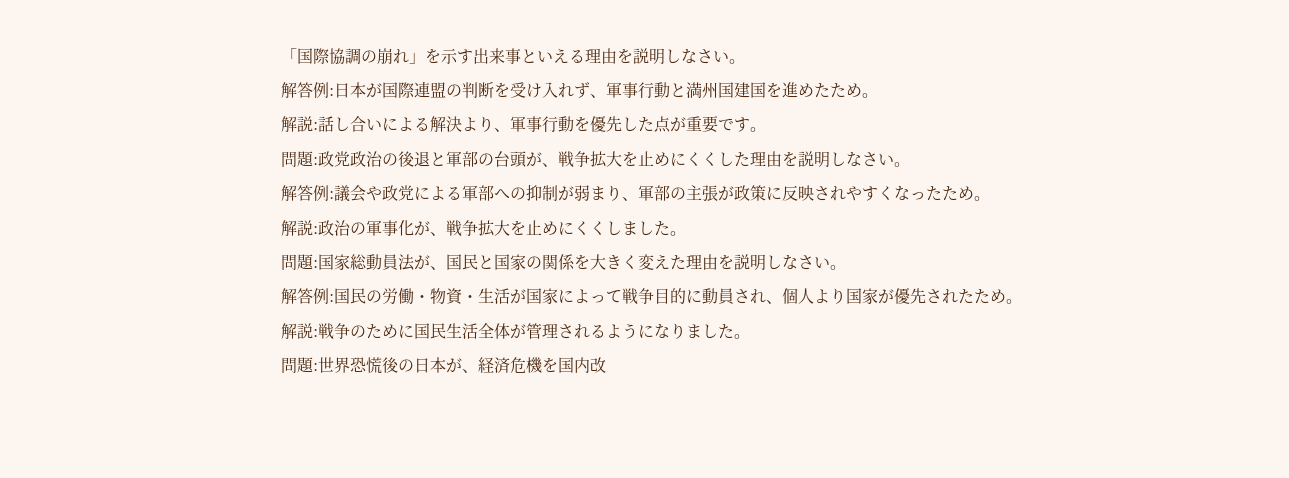「国際協調の崩れ」を示す出来事といえる理由を説明しなさい。
解答例:日本が国際連盟の判断を受け入れず、軍事行動と満州国建国を進めたため。
解説:話し合いによる解決より、軍事行動を優先した点が重要です。
問題:政党政治の後退と軍部の台頭が、戦争拡大を止めにくくした理由を説明しなさい。
解答例:議会や政党による軍部への抑制が弱まり、軍部の主張が政策に反映されやすくなったため。
解説:政治の軍事化が、戦争拡大を止めにくくしました。
問題:国家総動員法が、国民と国家の関係を大きく変えた理由を説明しなさい。
解答例:国民の労働・物資・生活が国家によって戦争目的に動員され、個人より国家が優先されたため。
解説:戦争のために国民生活全体が管理されるようになりました。
問題:世界恐慌後の日本が、経済危機を国内改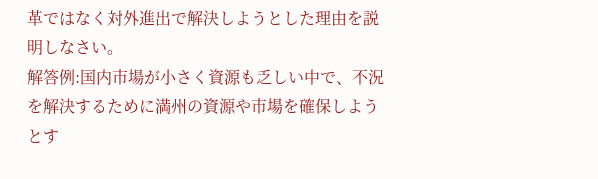革ではなく対外進出で解決しようとした理由を説明しなさい。
解答例:国内市場が小さく資源も乏しい中で、不況を解決するために満州の資源や市場を確保しようとす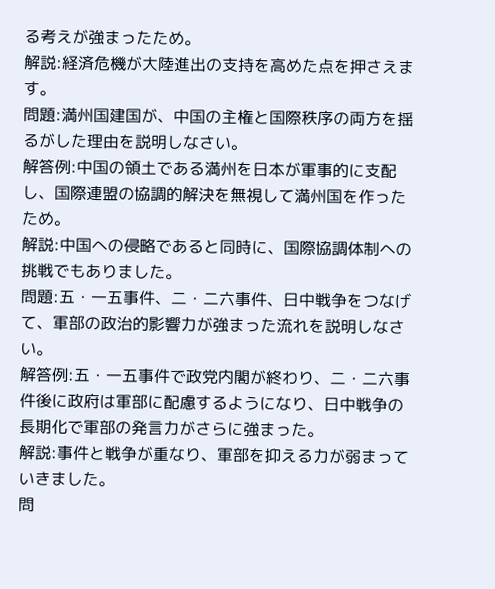る考えが強まったため。
解説:経済危機が大陸進出の支持を高めた点を押さえます。
問題:満州国建国が、中国の主権と国際秩序の両方を揺るがした理由を説明しなさい。
解答例:中国の領土である満州を日本が軍事的に支配し、国際連盟の協調的解決を無視して満州国を作ったため。
解説:中国への侵略であると同時に、国際協調体制への挑戦でもありました。
問題:五・一五事件、二・二六事件、日中戦争をつなげて、軍部の政治的影響力が強まった流れを説明しなさい。
解答例:五・一五事件で政党内閣が終わり、二・二六事件後に政府は軍部に配慮するようになり、日中戦争の長期化で軍部の発言力がさらに強まった。
解説:事件と戦争が重なり、軍部を抑える力が弱まっていきました。
問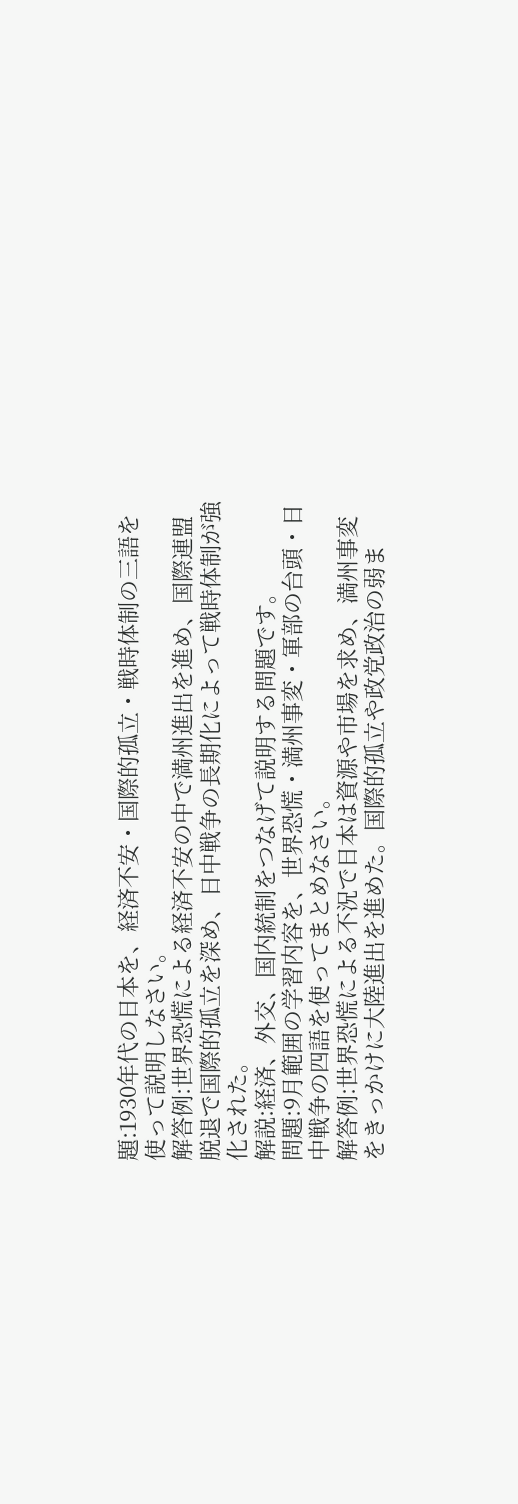題:1930年代の日本を、経済不安・国際的孤立・戦時体制の三語を使って説明しなさい。
解答例:世界恐慌による経済不安の中で満州進出を進め、国際連盟脱退で国際的孤立を深め、日中戦争の長期化によって戦時体制が強化された。
解説:経済、外交、国内統制をつなげて説明する問題です。
問題:9月範囲の学習内容を、世界恐慌・満州事変・軍部の台頭・日中戦争の四語を使ってまとめなさい。
解答例:世界恐慌による不況で日本は資源や市場を求め、満州事変をきっかけに大陸進出を進めた。国際的孤立や政党政治の弱ま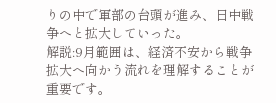りの中で軍部の台頭が進み、日中戦争へと拡大していった。
解説:9月範囲は、経済不安から戦争拡大へ向かう流れを理解することが重要です。